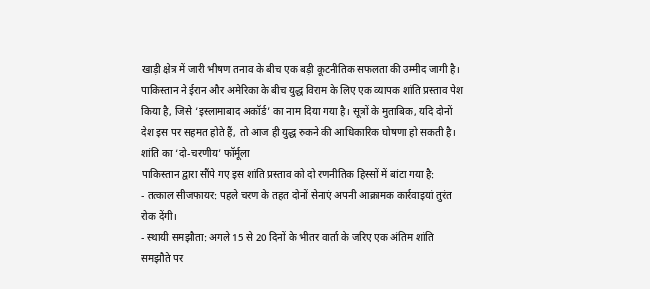खाड़ी क्षेत्र में जारी भीषण तनाव के बीच एक बड़ी कूटनीतिक सफलता की उम्मीद जागी है। पाकिस्तान ने ईरान और अमेरिका के बीच युद्ध विराम के लिए एक व्यापक शांति प्रस्ताव पेश किया है, जिसे ‘इस्लामाबाद अकॉर्ड’ का नाम दिया गया है। सूत्रों के मुताबिक, यदि दोनों देश इस पर सहमत होते हैं, तो आज ही युद्ध रुकने की आधिकारिक घोषणा हो सकती है।
शांति का ‘दो-चरणीय’ फॉर्मूला
पाकिस्तान द्वारा सौंपे गए इस शांति प्रस्ताव को दो रणनीतिक हिस्सों में बांटा गया है:
- तत्काल सीजफायर: पहले चरण के तहत दोनों सेनाएं अपनी आक्रामक कार्रवाइयां तुरंत रोक देंगी।
- स्थायी समझौता: अगले 15 से 20 दिनों के भीतर वार्ता के जरिए एक अंतिम शांति समझौते पर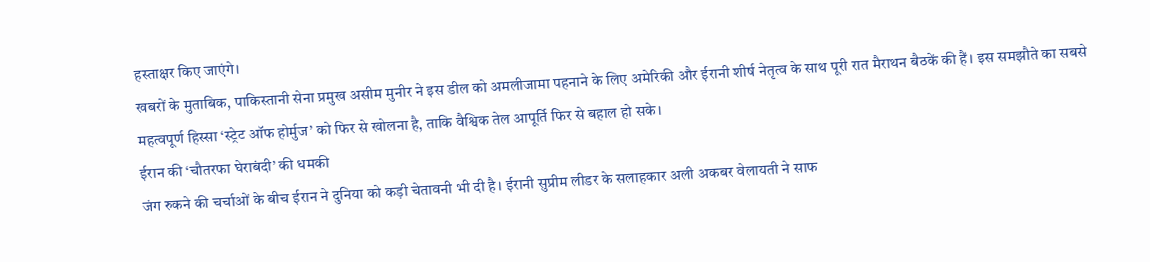हस्ताक्षर किए जाएंगे।
खबरों के मुताबिक, पाकिस्तानी सेना प्रमुख असीम मुनीर ने इस डील को अमलीजामा पहनाने के लिए अमेरिकी और ईरानी शीर्ष नेतृत्व के साथ पूरी रात मैराथन बैठकें की हैं। इस समझौते का सबसे महत्वपूर्ण हिस्सा ‘स्ट्रेट ऑफ होर्मुज’ को फिर से खोलना है, ताकि वैश्विक तेल आपूर्ति फिर से बहाल हो सके।
ईरान की ‘चौतरफा घेराबंदी’ की धमकी
जंग रुकने की चर्चाओं के बीच ईरान ने दुनिया को कड़ी चेतावनी भी दी है। ईरानी सुप्रीम लीडर के सलाहकार अली अकबर वेलायती ने साफ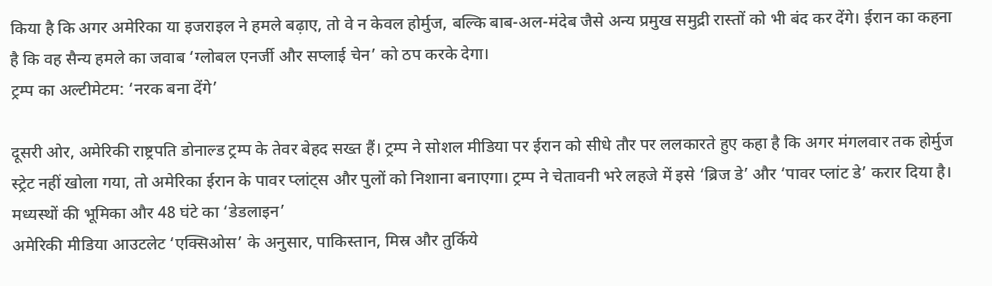किया है कि अगर अमेरिका या इजराइल ने हमले बढ़ाए, तो वे न केवल होर्मुज, बल्कि बाब-अल-मंदेब जैसे अन्य प्रमुख समुद्री रास्तों को भी बंद कर देंगे। ईरान का कहना है कि वह सैन्य हमले का जवाब ‘ग्लोबल एनर्जी और सप्लाई चेन’ को ठप करके देगा।
ट्रम्प का अल्टीमेटम: ‘नरक बना देंगे’

दूसरी ओर, अमेरिकी राष्ट्रपति डोनाल्ड ट्रम्प के तेवर बेहद सख्त हैं। ट्रम्प ने सोशल मीडिया पर ईरान को सीधे तौर पर ललकारते हुए कहा है कि अगर मंगलवार तक होर्मुज स्ट्रेट नहीं खोला गया, तो अमेरिका ईरान के पावर प्लांट्स और पुलों को निशाना बनाएगा। ट्रम्प ने चेतावनी भरे लहजे में इसे ‘ब्रिज डे’ और ‘पावर प्लांट डे’ करार दिया है।
मध्यस्थों की भूमिका और 48 घंटे का ‘डेडलाइन’
अमेरिकी मीडिया आउटलेट ‘एक्सिओस’ के अनुसार, पाकिस्तान, मिस्र और तुर्किये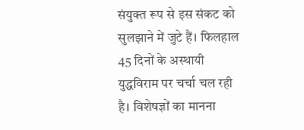संयुक्त रूप से इस संकट को सुलझाने में जुटे हैं। फिलहाल 45 दिनों के अस्थायी युद्धविराम पर चर्चा चल रही है। विशेषज्ञों का मानना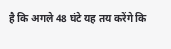है कि अगले 48 घंटे यह तय करेंगे कि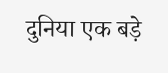दुनिया एक बड़े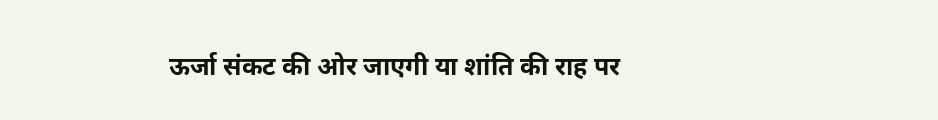ऊर्जा संकट की ओर जाएगी या शांति की राह पर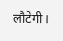लौटेगी।